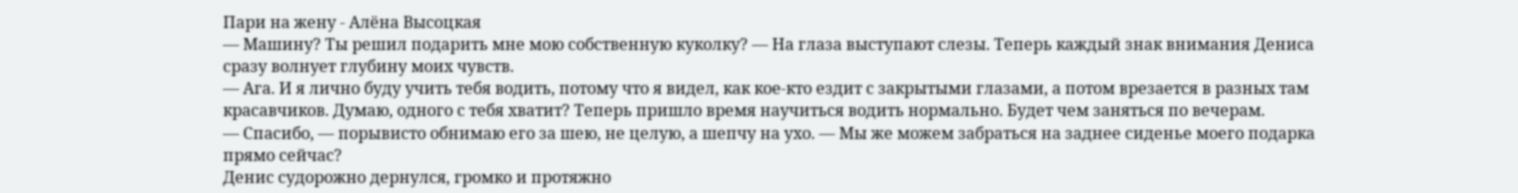Пари на жену - Алёна Высоцкая
— Машину? Ты решил подарить мне мою собственную куколку? — На глаза выступают слезы. Теперь каждый знак внимания Дениса сразу волнует глубину моих чувств.
— Ага. И я лично буду учить тебя водить, потому что я видел, как кое-кто ездит с закрытыми глазами, а потом врезается в разных там красавчиков. Думаю, одного с тебя хватит? Теперь пришло время научиться водить нормально. Будет чем заняться по вечерам.
— Спасибо, — порывисто обнимаю его за шею, не целую, а шепчу на ухо. — Мы же можем забраться на заднее сиденье моего подарка прямо сейчас?
Денис судорожно дернулся, громко и протяжно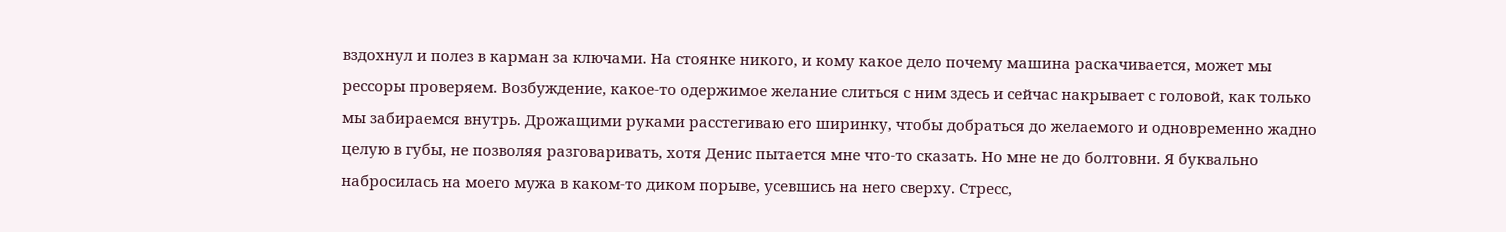вздохнул и полез в карман за ключами. На стоянке никого, и кому какое дело почему машина раскачивается, может мы рессоры проверяем. Возбуждение, какое-то одержимое желание слиться с ним здесь и сейчас накрывает с головой, как только мы забираемся внутрь. Дрожащими руками расстегиваю его ширинку, чтобы добраться до желаемого и одновременно жадно целую в губы, не позволяя разговаривать, хотя Денис пытается мне что-то сказать. Но мне не до болтовни. Я буквально набросилась на моего мужа в каком-то диком порыве, усевшись на него сверху. Стресс,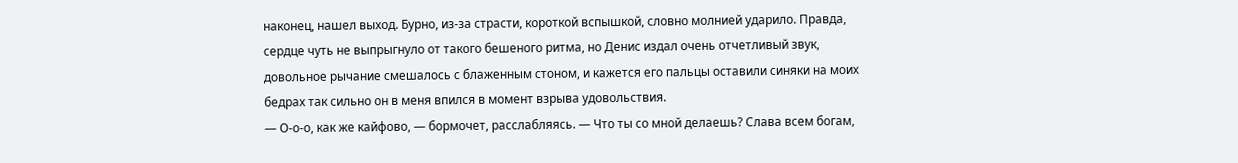наконец, нашел выход. Бурно, из-за страсти, короткой вспышкой, словно молнией ударило. Правда, сердце чуть не выпрыгнуло от такого бешеного ритма, но Денис издал очень отчетливый звук, довольное рычание смешалось с блаженным стоном, и кажется его пальцы оставили синяки на моих бедрах так сильно он в меня впился в момент взрыва удовольствия.
— О-о-о, как же кайфово, — бормочет, расслабляясь. — Что ты со мной делаешь? Слава всем богам,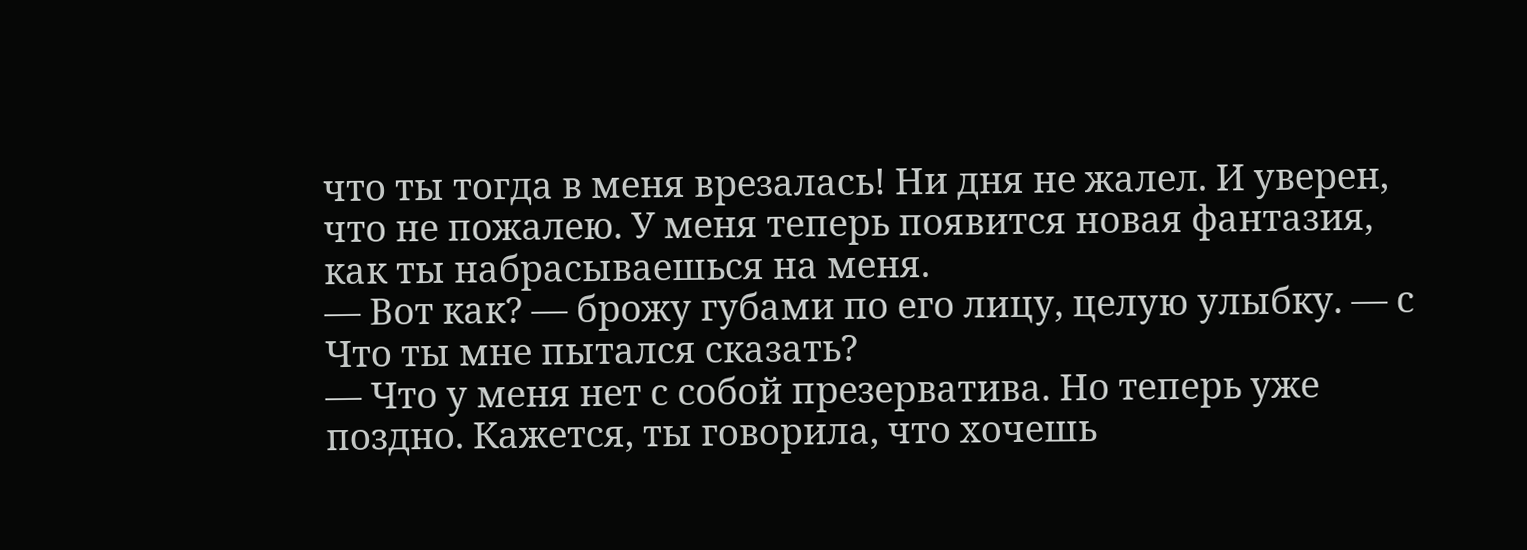что ты тогда в меня врезалась! Ни дня не жалел. И уверен, что не пожалею. У меня теперь появится новая фантазия, как ты набрасываешься на меня.
— Вот как? — брожу губами по его лицу, целую улыбку. — с Что ты мне пытался сказать?
— Что у меня нет с собой презерватива. Но теперь уже поздно. Кажется, ты говорила, что хочешь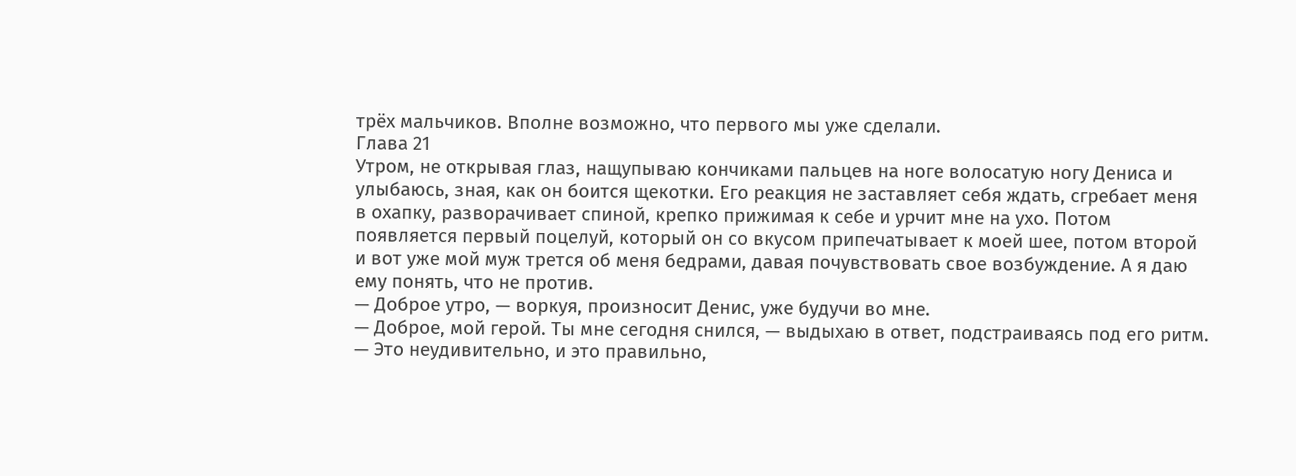трёх мальчиков. Вполне возможно, что первого мы уже сделали.
Глава 21
Утром, не открывая глаз, нащупываю кончиками пальцев на ноге волосатую ногу Дениса и улыбаюсь, зная, как он боится щекотки. Его реакция не заставляет себя ждать, сгребает меня в охапку, разворачивает спиной, крепко прижимая к себе и урчит мне на ухо. Потом появляется первый поцелуй, который он со вкусом припечатывает к моей шее, потом второй и вот уже мой муж трется об меня бедрами, давая почувствовать свое возбуждение. А я даю ему понять, что не против.
— Доброе утро, — воркуя, произносит Денис, уже будучи во мне.
— Доброе, мой герой. Ты мне сегодня снился, — выдыхаю в ответ, подстраиваясь под его ритм.
— Это неудивительно, и это правильно,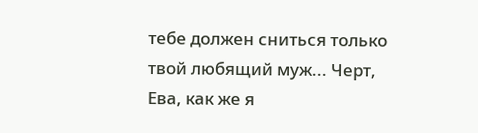тебе должен сниться только твой любящий муж... Черт, Ева, как же я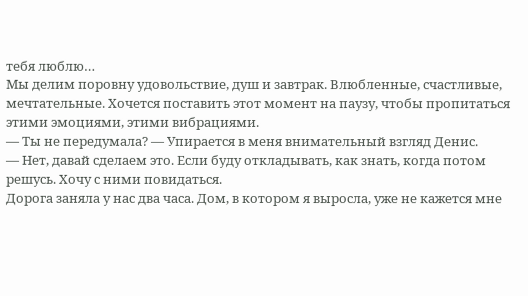тебя люблю…
Мы делим поровну удовольствие, душ и завтрак. Влюбленные, счастливые, мечтательные. Хочется поставить этот момент на паузу, чтобы пропитаться этими эмоциями, этими вибрациями.
— Ты не передумала? — Упирается в меня внимательный взгляд Денис.
— Нет, давай сделаем это. Если буду откладывать, как знать, когда потом решусь. Хочу с ними повидаться.
Дорога заняла у нас два часа. Дом, в котором я выросла, уже не кажется мне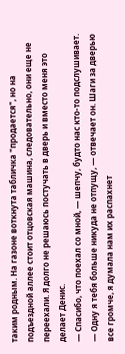таким родным. На газоне воткнута табличка "продается", но на подъездной аллее стоит отцовская машина, следовательно, они еще не переехали. Я долго не решаюсь постучать в дверь и вместо меня это делает Денис.
— Спасибо, что поехал со мной, — шепчу, будто нас кто-то подслушивает.
— Одну я тебя больше никуда не отпущу, — отвечает он. Шаги за дверью все громче, я думала нам их распахнет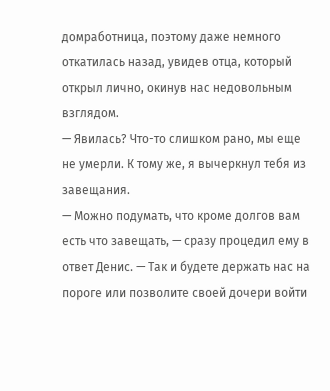домработница, поэтому даже немного откатилась назад, увидев отца, который открыл лично, окинув нас недовольным взглядом.
— Явилась? Что-то слишком рано, мы еще не умерли. К тому же, я вычеркнул тебя из завещания.
— Можно подумать, что кроме долгов вам есть что завещать, — сразу процедил ему в ответ Денис. — Так и будете держать нас на пороге или позволите своей дочери войти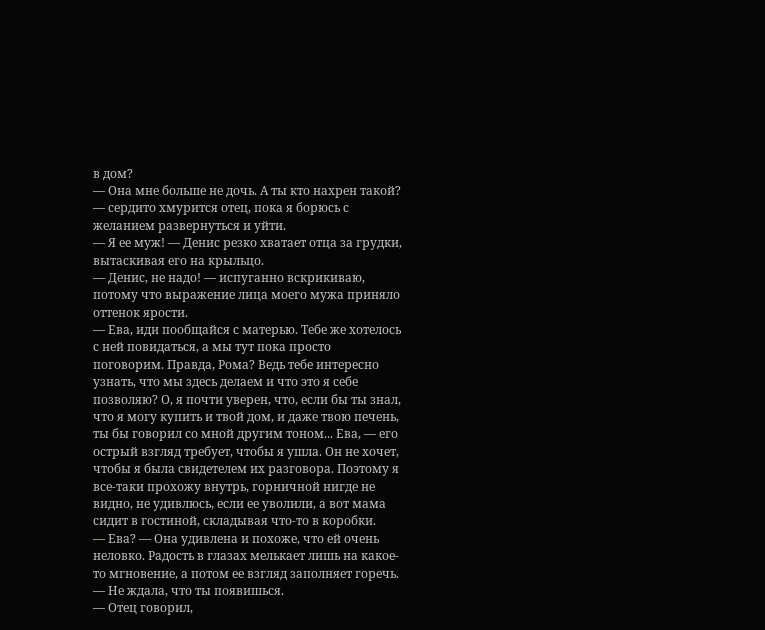в дом?
— Она мне больше не дочь. А ты кто нахрен такой? — сердито хмурится отец, пока я борюсь с желанием развернуться и уйти.
— Я ее муж! — Денис резко хватает отца за грудки, вытаскивая его на крыльцо.
— Денис, не надо! — испуганно вскрикиваю, потому что выражение лица моего мужа приняло оттенок ярости.
— Ева, иди пообщайся с матерью. Тебе же хотелось с ней повидаться, а мы тут пока просто поговорим. Правда, Рома? Ведь тебе интересно узнать, что мы здесь делаем и что это я себе позволяю? О, я почти уверен, что, если бы ты знал, что я могу купить и твой дом, и даже твою печень, ты бы говорил со мной другим тоном... Ева, — его острый взгляд требует, чтобы я ушла. Он не хочет, чтобы я была свидетелем их разговора. Поэтому я все-таки прохожу внутрь, горничной нигде не видно, не удивлюсь, если ее уволили, а вот мама сидит в гостиной, складывая что-то в коробки.
— Ева? — Она удивлена и похоже, что ей очень неловко. Радость в глазах мелькает лишь на какое-то мгновение, а потом ее взгляд заполняет горечь. — Не ждала, что ты появишься.
— Отец говорил,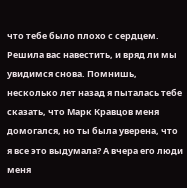что тебе было плохо с сердцем. Решила вас навестить, и вряд ли мы увидимся снова. Помнишь, несколько лет назад я пыталась тебе сказать, что Марк Кравцов меня домогался, но ты была уверена, что я все это выдумала? А вчера его люди меня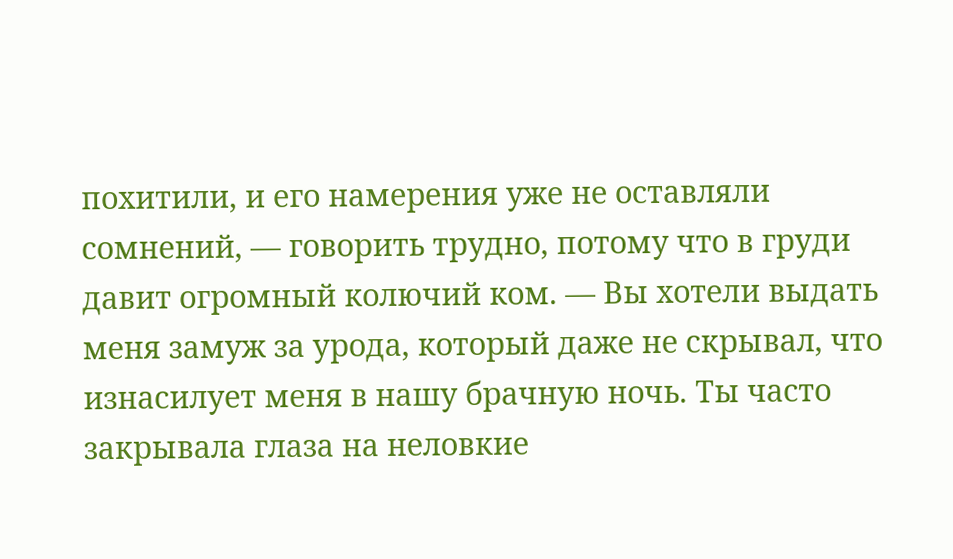похитили, и его намерения уже не оставляли сомнений, — говорить трудно, потому что в груди давит огромный колючий ком. — Вы хотели выдать меня замуж за урода, который даже не скрывал, что изнасилует меня в нашу брачную ночь. Ты часто закрывала глаза на неловкие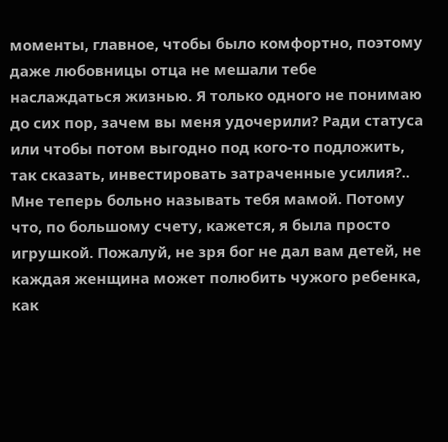моменты, главное, чтобы было комфортно, поэтому даже любовницы отца не мешали тебе наслаждаться жизнью. Я только одного не понимаю до сих пор, зачем вы меня удочерили? Ради статуса или чтобы потом выгодно под кого-то подложить, так сказать, инвестировать затраченные усилия?.. Мне теперь больно называть тебя мамой. Потому что, по большому счету, кажется, я была просто игрушкой. Пожалуй, не зря бог не дал вам детей, не каждая женщина может полюбить чужого ребенка, как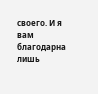своего. И я вам благодарна лишь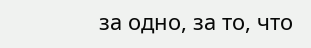за одно, за то, что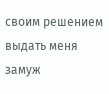своим решением выдать меня замуж